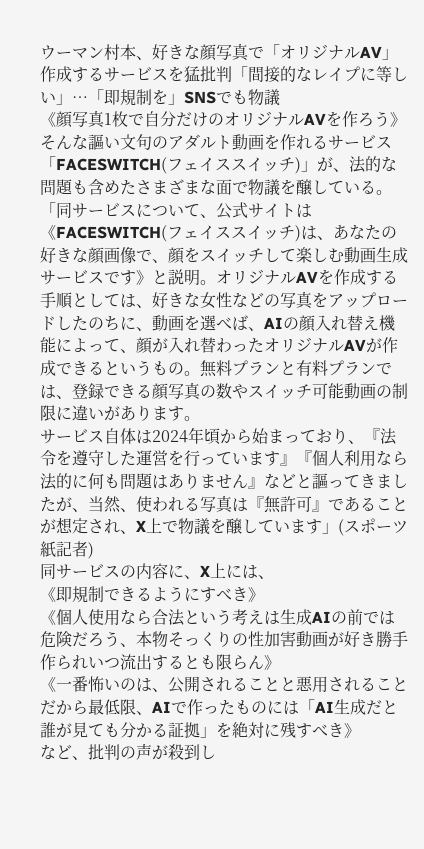ウーマン村本、好きな顔写真で「オリジナルAV」作成するサービスを猛批判「間接的なレイプに等しい」…「即規制を」SNSでも物議
《顔写真1枚で自分だけのオリジナルAVを作ろう》
そんな謳い文句のアダルト動画を作れるサービス「FACESWITCH(フェイススイッチ)」が、法的な問題も含めたさまざまな面で物議を醸している。
「同サービスについて、公式サイトは《FACESWITCH(フェイススイッチ)は、あなたの好きな顔画像で、顔をスイッチして楽しむ動画生成サービスです》と説明。オリジナルAVを作成する手順としては、好きな女性などの写真をアップロードしたのちに、動画を選べば、AIの顔入れ替え機能によって、顔が入れ替わったオリジナルAVが作成できるというもの。無料プランと有料プランでは、登録できる顔写真の数やスイッチ可能動画の制限に違いがあります。
サービス自体は2024年頃から始まっており、『法令を遵守した運営を行っています』『個人利用なら法的に何も問題はありません』などと謳ってきましたが、当然、使われる写真は『無許可』であることが想定され、X上で物議を醸しています」(スポーツ紙記者)
同サービスの内容に、X上には、
《即規制できるようにすべき》
《個人使用なら合法という考えは生成AIの前では危険だろう、本物そっくりの性加害動画が好き勝手作られいつ流出するとも限らん》
《一番怖いのは、公開されることと悪用されること だから最低限、AIで作ったものには「AI生成だと誰が見ても分かる証拠」を絶対に残すべき》
など、批判の声が殺到し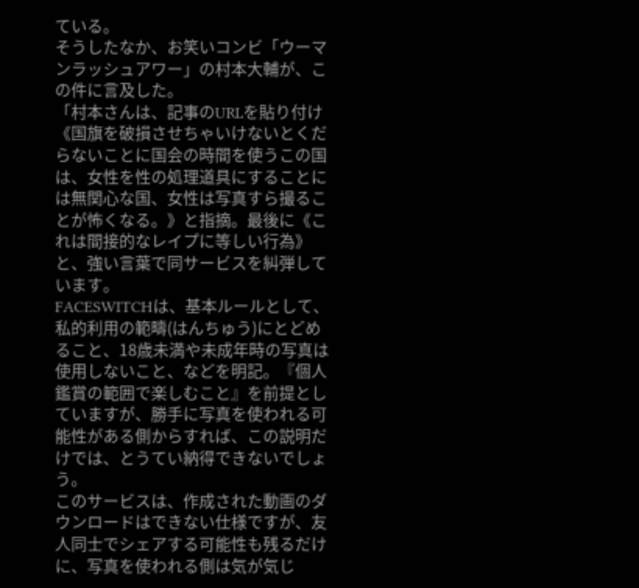ている。
そうしたなか、お笑いコンビ「ウーマンラッシュアワー」の村本大輔が、この件に言及した。
「村本さんは、記事のURLを貼り付け《国旗を破損させちゃいけないとくだらないことに国会の時間を使うこの国は、女性を性の処理道具にすることには無関心な国、女性は写真すら撮ることが怖くなる。》と指摘。最後に《これは間接的なレイプに等しい行為》と、強い言葉で同サービスを糾弾しています。
FACESWITCHは、基本ルールとして、私的利用の範疇(はんちゅう)にとどめること、18歳未満や未成年時の写真は使用しないこと、などを明記。『個人鑑賞の範囲で楽しむこと』を前提としていますが、勝手に写真を使われる可能性がある側からすれば、この説明だけでは、とうてい納得できないでしょう。
このサービスは、作成された動画のダウンロードはできない仕様ですが、友人同士でシェアする可能性も残るだけに、写真を使われる側は気が気じ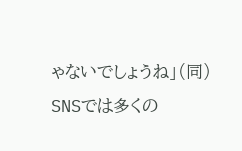ゃないでしょうね」(同)
SNSでは多くの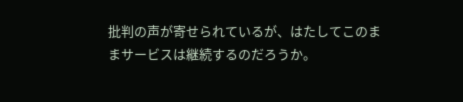批判の声が寄せられているが、はたしてこのままサービスは継続するのだろうか。